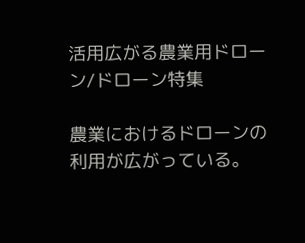活用広がる農業用ドローン/ドローン特集

農業におけるドローンの利用が広がっている。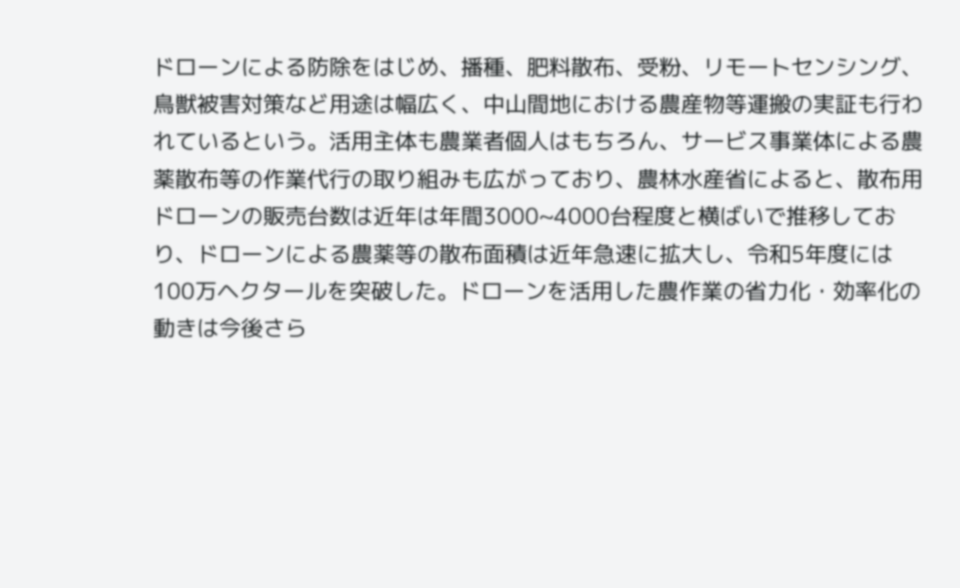ドローンによる防除をはじめ、播種、肥料散布、受粉、リモートセンシング、鳥獣被害対策など用途は幅広く、中山間地における農産物等運搬の実証も行われているという。活用主体も農業者個人はもちろん、サービス事業体による農薬散布等の作業代行の取り組みも広がっており、農林水産省によると、散布用ドローンの販売台数は近年は年間3000~4000台程度と横ばいで推移しており、ドローンによる農薬等の散布面積は近年急速に拡大し、令和5年度には100万ヘクタールを突破した。ドローンを活用した農作業の省力化・効率化の動きは今後さら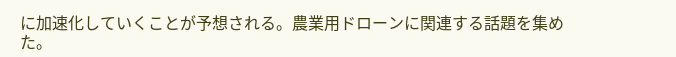に加速化していくことが予想される。農業用ドローンに関連する話題を集めた。